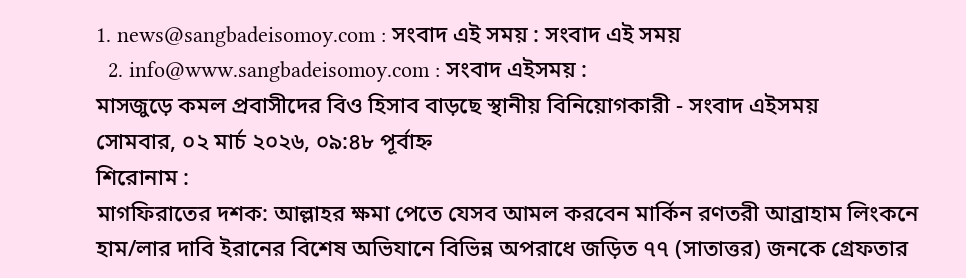1. news@sangbadeisomoy.com : সংবাদ এই সময় : সংবাদ এই সময়
  2. info@www.sangbadeisomoy.com : সংবাদ এইসময় :
মাসজুড়ে কমল প্রবাসীদের বিও হিসাব বাড়ছে স্থানীয় বিনিয়োগকারী - সংবাদ এইসময়
সোমবার, ০২ মার্চ ২০২৬, ০৯:৪৮ পূর্বাহ্ন
শিরোনাম :
মাগফিরাতের দশক: আল্লাহর ক্ষমা পেতে যেসব আমল করবেন মার্কিন রণতরী আব্রাহাম লিংকনে হাম/লার দাবি ইরানের বিশেষ অভিযানে বিভিন্ন অপরাধে জড়িত ৭৭ (সাতাত্তর) জনকে গ্রেফতার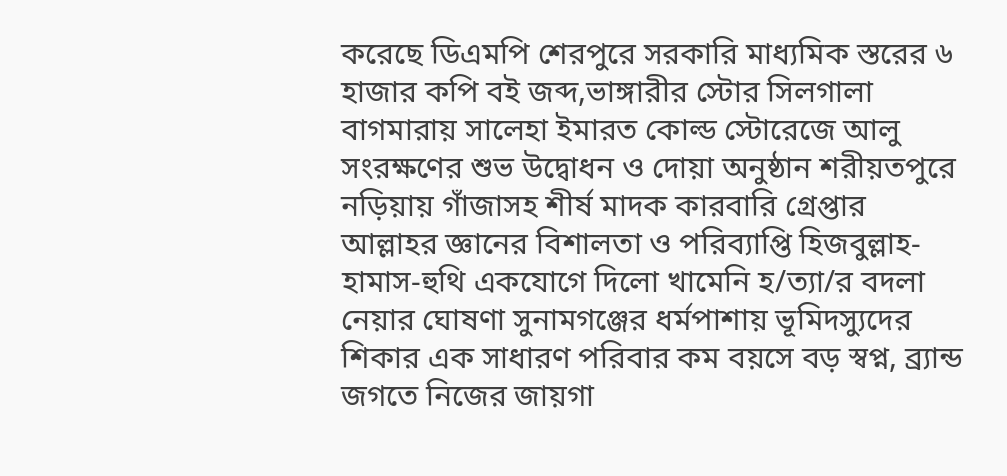করেছে ডিএমপি শেরপুরে সরকারি মাধ্যমিক স্তরের ৬ হাজার কপি বই জব্দ,ভাঙ্গারীর স্টোর সিলগালা বাগমারায় সালেহা ইমারত কোল্ড স্টোরেজে আলু সংরক্ষণের শুভ উদ্বোধন ও দোয়া অনুষ্ঠান শরীয়তপুরে নড়িয়ায় গাঁজাসহ শীর্ষ মাদক কারবারি গ্রেপ্তার আল্লাহর জ্ঞানের বিশালতা ও পরিব্যাপ্তি হিজবুল্লাহ-হামাস-হুথি একযোগে দিলো খামেনি হ/ত্যা/র বদলা নেয়ার ঘোষণা সুনামগঞ্জের ধর্মপাশায় ভূমিদস্যুদের শিকার এক সাধারণ পরিবার কম বয়সে বড় স্বপ্ন, ব্র্যান্ড জগতে নিজের জায়গা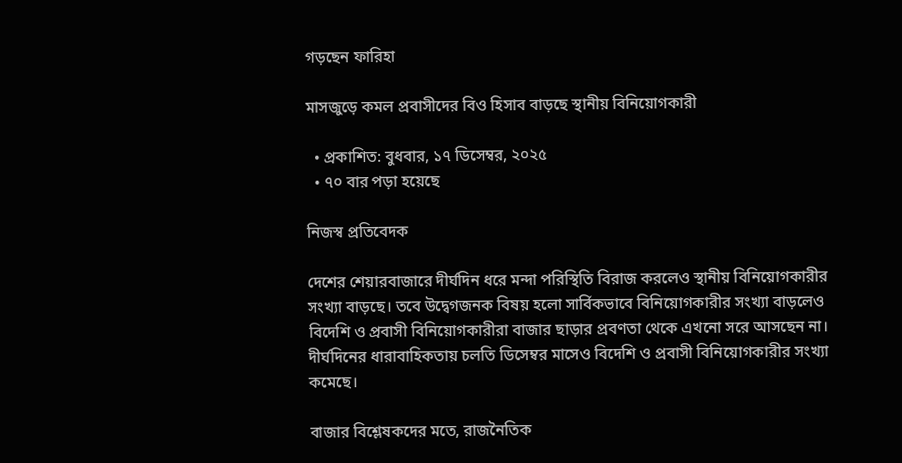গড়ছেন ফারিহা

মাসজুড়ে কমল প্রবাসীদের বিও হিসাব বাড়ছে স্থানীয় বিনিয়োগকারী

  • প্রকাশিত: বুধবার, ১৭ ডিসেম্বর, ২০২৫
  • ৭০ বার পড়া হয়েছে

নিজস্ব প্রতিবেদক

দেশের শেয়ারবাজারে দীর্ঘদিন ধরে মন্দা পরিস্থিতি বিরাজ করলেও স্থানীয় বিনিয়োগকারীর সংখ্যা বাড়ছে। তবে উদ্বেগজনক বিষয় হলো সার্বিকভাবে বিনিয়োগকারীর সংখ্যা বাড়লেও বিদেশি ও প্রবাসী বিনিয়োগকারীরা বাজার ছাড়ার প্রবণতা থেকে এখনো সরে আসছেন না। দীর্ঘদিনের ধারাবাহিকতায় চলতি ডিসেম্বর মাসেও বিদেশি ও প্রবাসী বিনিয়োগকারীর সংখ্যা কমেছে।

বাজার বিশ্লেষকদের মতে, রাজনৈতিক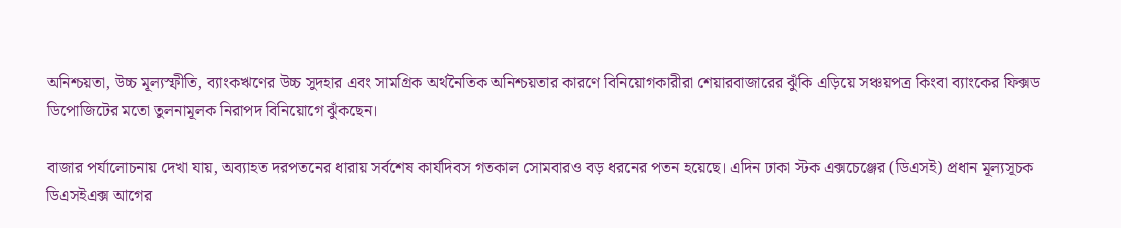অনিশ্চয়তা, উচ্চ মূল্যস্ফীতি, ব্যাংকঋণের উচ্চ সুদহার এবং সামগ্রিক অর্থনৈতিক অনিশ্চয়তার কারণে বিনিয়োগকারীরা শেয়ারবাজারের ঝুঁকি এড়িয়ে সঞ্চয়পত্র কিংবা ব্যাংকের ফিক্সড ডিপোজিটের মতো তুলনামূলক নিরাপদ বিনিয়োগে ঝুঁকছেন।

বাজার পর্যালোচনায় দেখা যায়, অব্যাহত দরপতনের ধারায় সর্বশেষ কার্যদিবস গতকাল সোমবারও বড় ধরনের পতন হয়েছে। এদিন ঢাকা স্টক এক্সচেঞ্জের (ডিএসই) প্রধান মূল্যসূচক ডিএসইএক্স আগের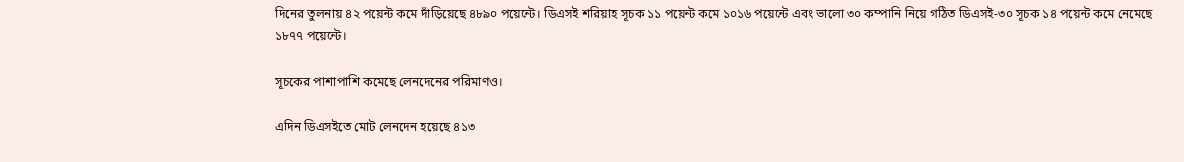দিনের তুলনায় ৪২ পয়েন্ট কমে দাঁড়িয়েছে ৪৮৯০ পয়েন্টে। ডিএসই শরিয়াহ সূচক ১১ পয়েন্ট কমে ১০১৬ পয়েন্টে এবং ভালো ৩০ কম্পানি নিয়ে গঠিত ডিএসই-৩০ সূচক ১৪ পয়েন্ট কমে নেমেছে ১৮৭৭ পয়েন্টে।

সূচকের পাশাপাশি কমেছে লেনদেনের পরিমাণও।

এদিন ডিএসইতে মোট লেনদেন হয়েছে ৪১৩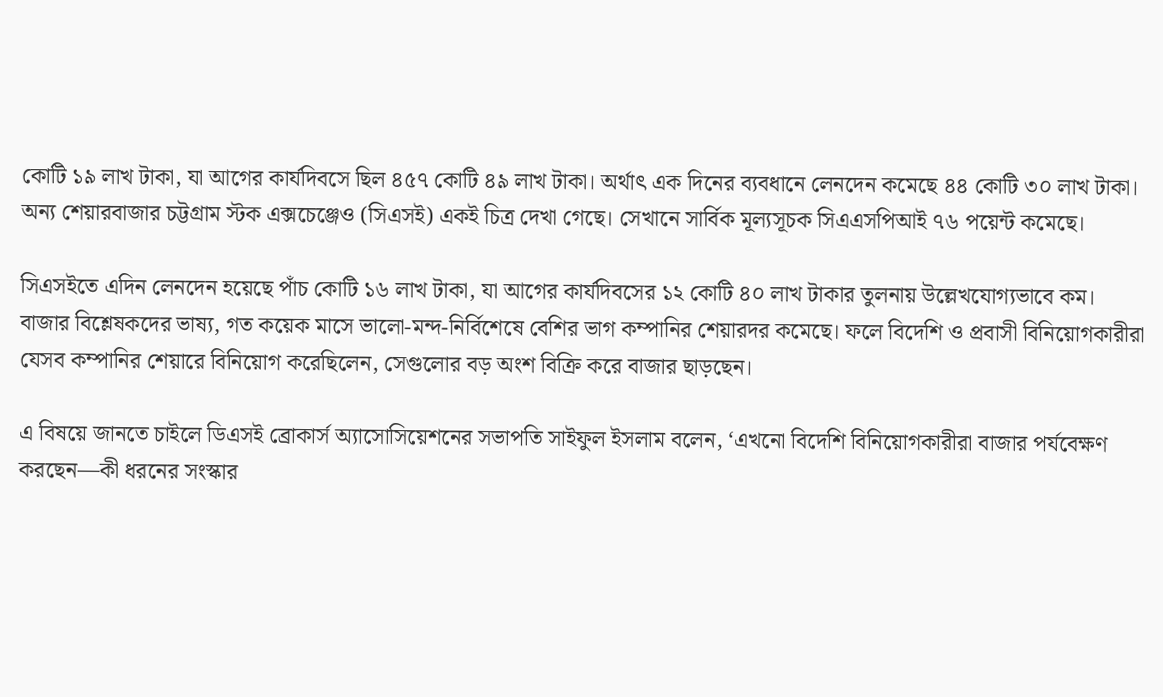কোটি ১৯ লাখ টাকা, যা আগের কার্যদিবসে ছিল ৪৫৭ কোটি ৪৯ লাখ টাকা। অর্থাৎ এক দিনের ব্যবধানে লেনদেন কমেছে ৪৪ কোটি ৩০ লাখ টাকা।
অন্য শেয়ারবাজার চট্টগ্রাম স্টক এক্সচেঞ্জেও (সিএসই) একই চিত্র দেখা গেছে। সেখানে সার্বিক মূল্যসূচক সিএএসপিআই ৭৬ পয়েন্ট কমেছে।

সিএসইতে এদিন লেনদেন হয়েছে পাঁচ কোটি ১৬ লাখ টাকা, যা আগের কার্যদিবসের ১২ কোটি ৪০ লাখ টাকার তুলনায় উল্লেখযোগ্যভাবে কম।
বাজার বিশ্লেষকদের ভাষ্য, গত কয়েক মাসে ভালো-মন্দ-নির্বিশেষে বেশির ভাগ কম্পানির শেয়ারদর কমেছে। ফলে বিদেশি ও প্রবাসী বিনিয়োগকারীরা যেসব কম্পানির শেয়ারে বিনিয়োগ করেছিলেন, সেগুলোর বড় অংশ বিক্রি করে বাজার ছাড়ছেন।

এ বিষয়ে জানতে চাইলে ডিএসই ব্রোকার্স অ্যাসোসিয়েশনের সভাপতি সাইফুল ইসলাম বলেন, ‘এখনো বিদেশি বিনিয়োগকারীরা বাজার পর্যবেক্ষণ করছেন—কী ধরনের সংস্কার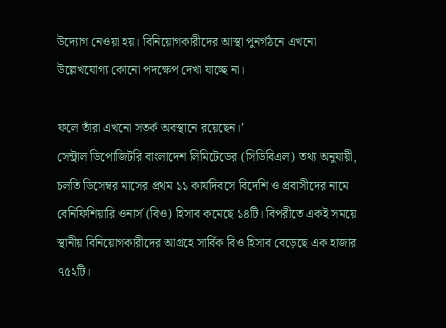উদ্যোগ নেওয়া হয়। বিনিয়োগকারীদের আস্থা পুনর্গঠনে এখনো উল্লেখযোগ্য কোনো পদক্ষেপ দেখা যাচ্ছে না।

ফলে তাঁরা এখনো সতর্ক অবস্থানে রয়েছেন।’
সেন্ট্রাল ডিপোজিটরি বাংলাদেশ লিমিটেডের (সিডিবিএল) তথ্য অনুযায়ী, চলতি ডিসেম্বর মাসের প্রথম ১১ কার্যদিবসে বিদেশি ও প্রবাসীদের নামে বেনিফিশিয়ারি ওনার্স (বিও) হিসাব কমেছে ১৪টি। বিপরীতে একই সময়ে স্থানীয় বিনিয়োগকারীদের আগ্রহে সার্বিক বিও হিসাব বেড়েছে এক হাজার ৭৫২টি।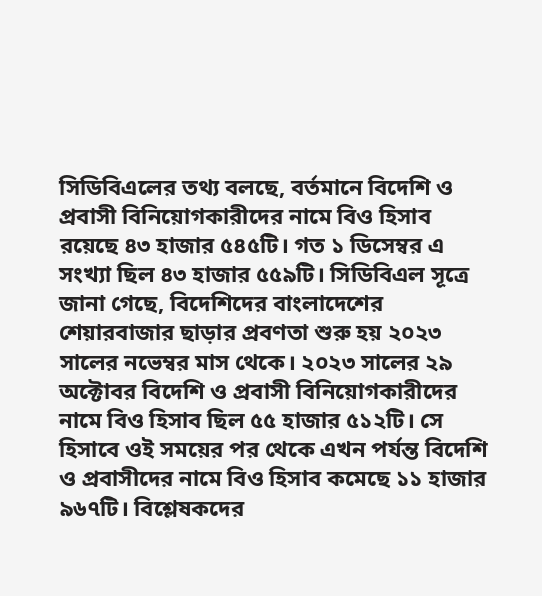সিডিবিএলের তথ্য বলছে, বর্তমানে বিদেশি ও প্রবাসী বিনিয়োগকারীদের নামে বিও হিসাব রয়েছে ৪৩ হাজার ৫৪৫টি। গত ১ ডিসেম্বর এ সংখ্যা ছিল ৪৩ হাজার ৫৫৯টি। সিডিবিএল সূত্রে জানা গেছে, বিদেশিদের বাংলাদেশের শেয়ারবাজার ছাড়ার প্রবণতা শুরু হয় ২০২৩ সালের নভেম্বর মাস থেকে। ২০২৩ সালের ২৯ অক্টোবর বিদেশি ও প্রবাসী বিনিয়োগকারীদের নামে বিও হিসাব ছিল ৫৫ হাজার ৫১২টি। সে হিসাবে ওই সময়ের পর থেকে এখন পর্যন্ত বিদেশি ও প্রবাসীদের নামে বিও হিসাব কমেছে ১১ হাজার ৯৬৭টি। বিশ্লেষকদের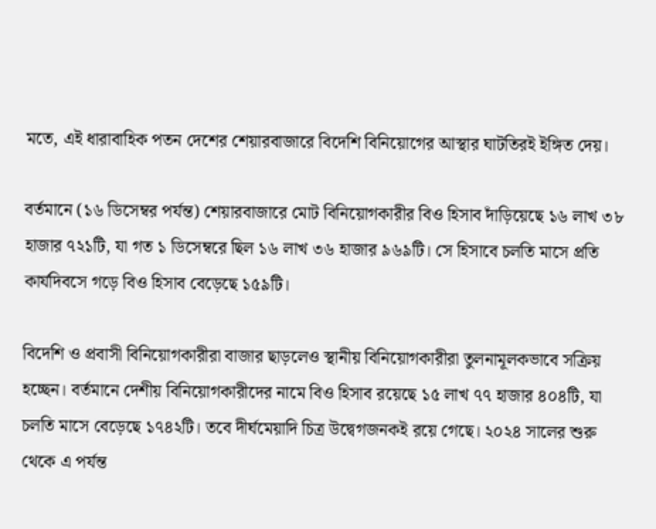মতে, এই ধারাবাহিক পতন দেশের শেয়ারবাজারে বিদেশি বিনিয়োগের আস্থার ঘাটতিরই ইঙ্গিত দেয়।

বর্তমানে (১৬ ডিসেম্বর পর্যন্ত) শেয়ারবাজারে মোট বিনিয়োগকারীর বিও হিসাব দাঁড়িয়েছে ১৬ লাখ ৩৮ হাজার ৭২১টি, যা গত ১ ডিসেম্বরে ছিল ১৬ লাখ ৩৬ হাজার ৯৬৯টি। সে হিসাবে চলতি মাসে প্রতি কার্যদিবসে গড়ে বিও হিসাব বেড়েছে ১৫৯টি।

বিদেশি ও প্রবাসী বিনিয়োগকারীরা বাজার ছাড়লেও স্থানীয় বিনিয়োগকারীরা তুলনামূলকভাবে সক্রিয় হচ্ছেন। বর্তমানে দেশীয় বিনিয়োগকারীদের নামে বিও হিসাব রয়েছে ১৫ লাখ ৭৭ হাজার ৪০৪টি, যা চলতি মাসে বেড়েছে ১৭৪২টি। তবে দীর্ঘমেয়াদি চিত্র উদ্বেগজনকই রয়ে গেছে। ২০২৪ সালের শুরু থেকে এ পর্যন্ত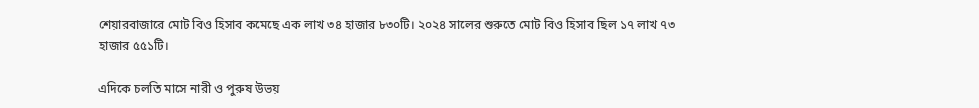শেয়ারবাজারে মোট বিও হিসাব কমেছে এক লাখ ৩৪ হাজার ৮৩০টি। ২০২৪ সালের শুরুতে মোট বিও হিসাব ছিল ১৭ লাখ ৭৩ হাজার ৫৫১টি।

এদিকে চলতি মাসে নারী ও পুরুষ উভয়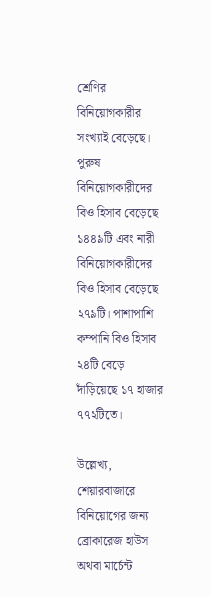শ্রেণির বিনিয়োগকারীর সংখ্যাই বেড়েছে। পুরুষ বিনিয়োগকারীদের বিও হিসাব বেড়েছে ১৪৪৯টি এবং নারী বিনিয়োগকারীদের বিও হিসাব বেড়েছে ২৭৯টি। পাশাপাশি কম্পানি বিও হিসাব ২৪টি বেড়ে দাঁড়িয়েছে ১৭ হাজার ৭৭২টিতে।

উল্লেখ্য, শেয়ারবাজারে বিনিয়োগের জন্য ব্রোকারেজ হাউস অথবা মার্চেন্ট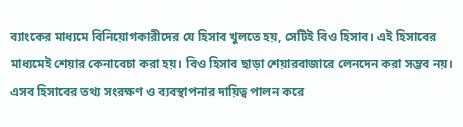ব্যাংকের মাধ্যমে বিনিয়োগকারীদের যে হিসাব খুলতে হয়, সেটিই বিও হিসাব। এই হিসাবের মাধ্যমেই শেয়ার কেনাবেচা করা হয়। বিও হিসাব ছাড়া শেয়ারবাজারে লেনদেন করা সম্ভব নয়। এসব হিসাবের তথ্য সংরক্ষণ ও ব্যবস্থাপনার দায়িত্ব পালন করে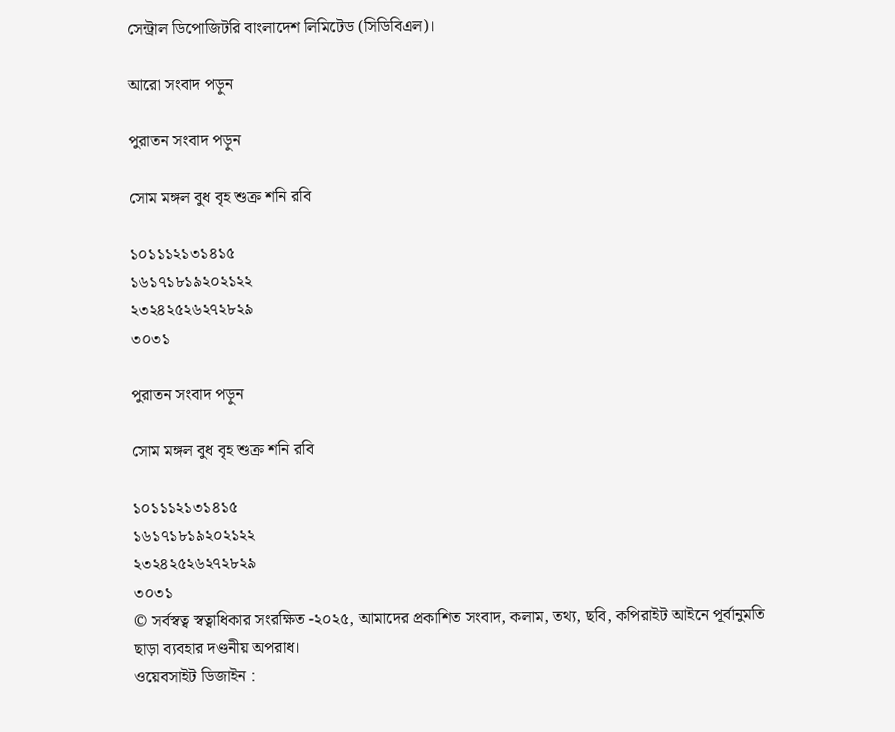সেন্ট্রাল ডিপোজিটরি বাংলাদেশ লিমিটেড (সিডিবিএল)।

আরো সংবাদ পড়ুন

পুরাতন সংবাদ পড়ুন

সোম মঙ্গল বুধ বৃহ শুক্র শনি রবি

১০১১১২১৩১৪১৫
১৬১৭১৮১৯২০২১২২
২৩২৪২৫২৬২৭২৮২৯
৩০৩১

পুরাতন সংবাদ পড়ুন

সোম মঙ্গল বুধ বৃহ শুক্র শনি রবি

১০১১১২১৩১৪১৫
১৬১৭১৮১৯২০২১২২
২৩২৪২৫২৬২৭২৮২৯
৩০৩১
© সর্বস্বত্ব স্বত্বাধিকার সংরক্ষিত -২০২৫, আমাদের প্রকাশিত সংবাদ, কলাম, তথ্য, ছবি, কপিরাইট আইনে পূর্বানুমতি ছাড়া ব্যবহার দণ্ডনীয় অপরাধ।
ওয়েবসাইট ডিজাইন :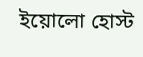ইয়োলো হোস্ট